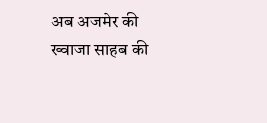अब अजमेर की ख्वाजा साहब की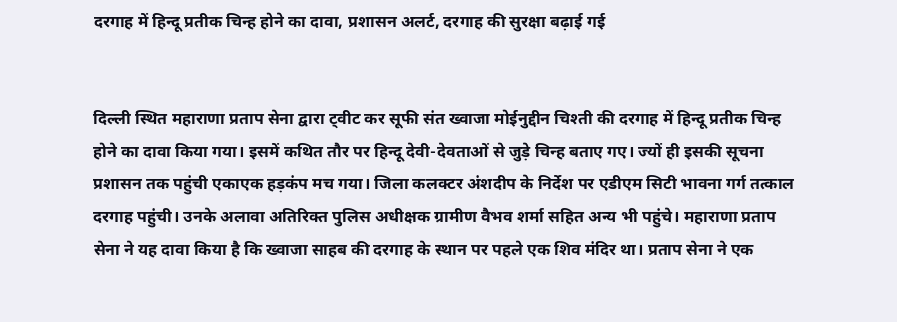दरगाह में हिन्दू प्रतीक चिन्ह होने का दावा, प्रशासन अलर्ट, दरगाह की सुरक्षा बढ़ाई गई


दिल्ली स्थित महाराणा प्रताप सेना द्वारा ट्वीट कर सूफी संत ख्वाजा मोईनुद्दीन चिश्ती की दरगाह में हिन्दू प्रतीक चिन्ह होने का दावा किया गया। इसमें कथित तौर पर हिन्दू देवी-देवताओं से जुड़े चिन्ह बताए गए। ज्यों ही इसकी सूचना प्रशासन तक पहुंची एकाएक हड़कंप मच गया। जिला कलक्टर अंशदीप के निर्देश पर एडीएम सिटी भावना गर्ग तत्काल दरगाह पहुंची। उनके अलावा अतिरिक्त पुलिस अधीक्षक ग्रामीण वैभव शर्मा सहित अन्य भी पहुंचे। महाराणा प्रताप सेना ने यह दावा किया है कि ख्वाजा साहब की दरगाह के स्थान पर पहले एक शिव मंदिर था। प्रताप सेना ने एक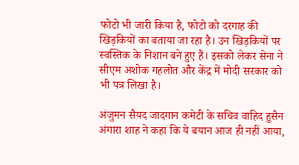फोटो भी जारी किया है, फोटो को दरगाह की खिड़कियों का बताया जा रहा है। उन खिड़कियों पर स्वस्तिक के निशान बने हुए हैं। इसको लेकर सेना ने सीएम अशोक गहलोत और केंद्र में मोदी सरकार को भी पत्र लिखा है।

अंजुमन सैयद जादगान कमेटी के सचिव वाहिद हुसैन अंगारा शाह ने कहा कि ये बयान आज ही नहीं आया,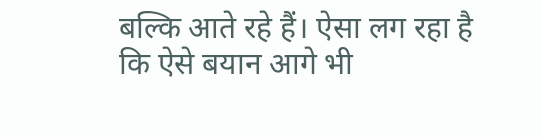बल्कि आते रहे हैं। ऐसा लग रहा है कि ऐसे बयान आगे भी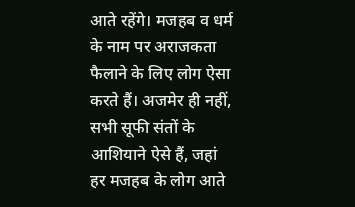आते रहेंगे। मजहब व धर्म के नाम पर अराजकता फैलाने के लिए लोग ऐसा करते हैं। अजमेर ही नहीं, सभी सूफी संतों के आशियाने ऐसे हैं, जहां हर मजहब के लोग आते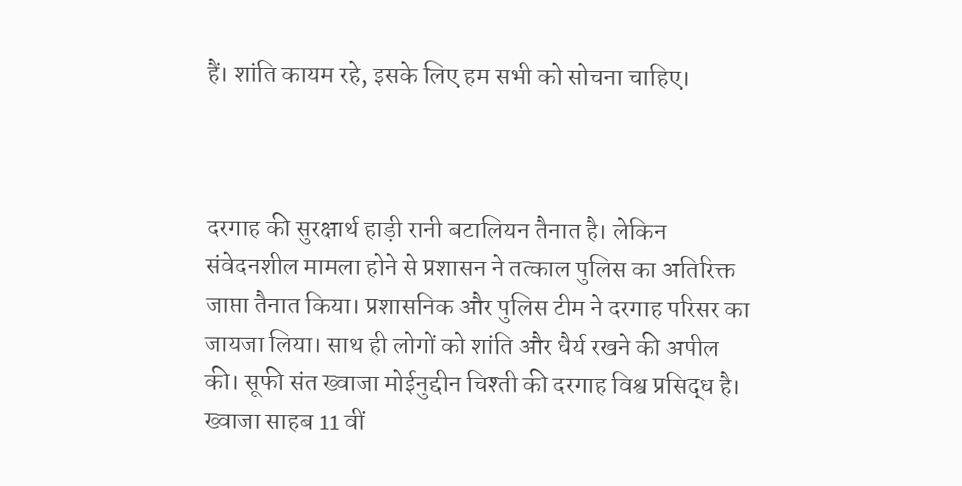हैं। शांति कायम रहे, इसके लिए हम सभी को सोचना चाहिए।



दरगाह की सुरक्षार्थ हाड़ी रानी बटालियन तैनात है। लेकिन संवेदनशील मामला होने से प्रशासन ने तत्काल पुलिस का अतिरिक्त जाप्ता तैनात किया। प्रशासनिक और पुलिस टीम ने दरगाह परिसर का जायजा लिया। साथ ही लोगों को शांति और धैर्य रखने की अपील की। सूफी संत ख्वाजा मोईनुद्दीन चिश्ती की दरगाह विश्व प्रसिद्ध है। ख्वाजा साहब 11 वीं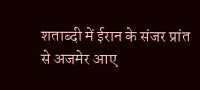शताब्दी में ईरान के संजर प्रांत से अजमेर आए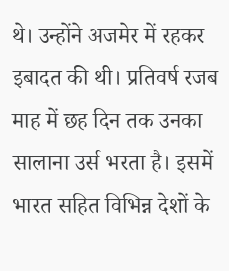थे। उन्होंने अजमेर में रहकर इबादत की थी। प्रतिवर्ष रजब माह में छह दिन तक उनका सालाना उर्स भरता है। इसमें भारत सहित विभिन्न देशों के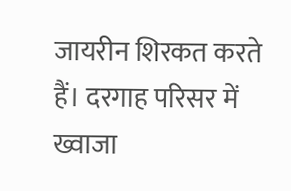जायरीन शिरकत करते हैं। दरगाह परिसर में ख्वाजा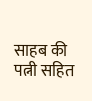साहब की पत्नी सहित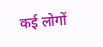कई लोगों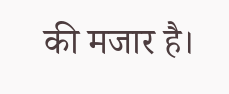की मजार है।